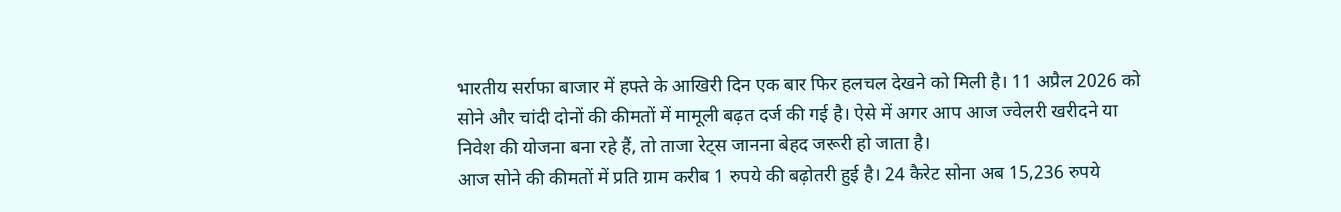भारतीय सर्राफा बाजार में हफ्ते के आखिरी दिन एक बार फिर हलचल देखने को मिली है। 11 अप्रैल 2026 को सोने और चांदी दोनों की कीमतों में मामूली बढ़त दर्ज की गई है। ऐसे में अगर आप आज ज्वेलरी खरीदने या निवेश की योजना बना रहे हैं, तो ताजा रेट्स जानना बेहद जरूरी हो जाता है।
आज सोने की कीमतों में प्रति ग्राम करीब 1 रुपये की बढ़ोतरी हुई है। 24 कैरेट सोना अब 15,236 रुपये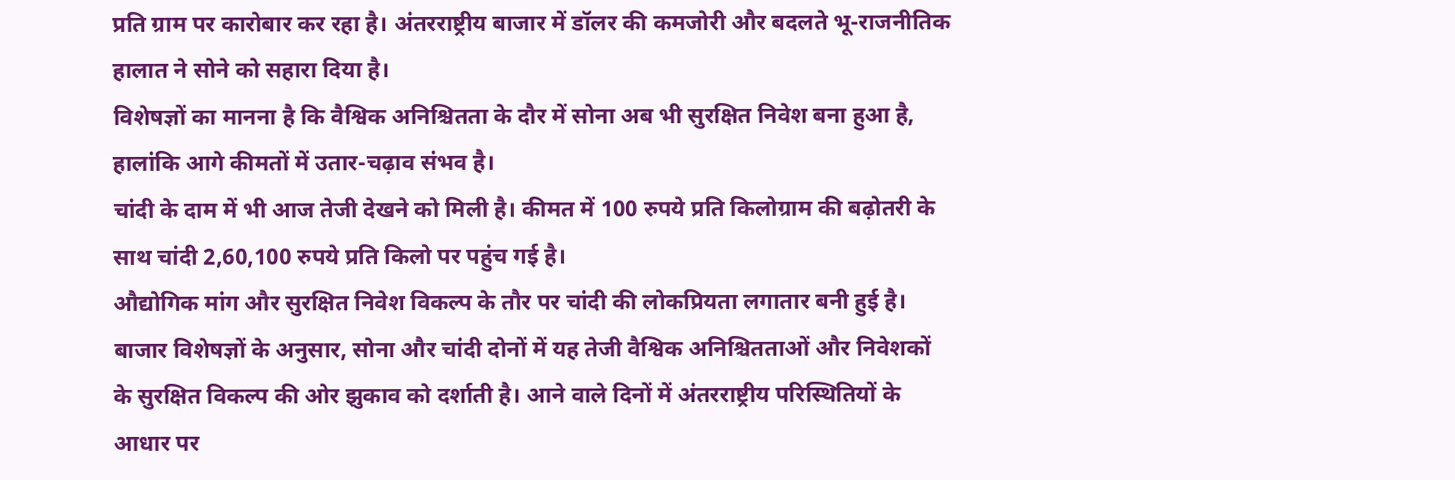प्रति ग्राम पर कारोबार कर रहा है। अंतरराष्ट्रीय बाजार में डॉलर की कमजोरी और बदलते भू-राजनीतिक हालात ने सोने को सहारा दिया है।
विशेषज्ञों का मानना है कि वैश्विक अनिश्चितता के दौर में सोना अब भी सुरक्षित निवेश बना हुआ है, हालांकि आगे कीमतों में उतार-चढ़ाव संभव है।
चांदी के दाम में भी आज तेजी देखने को मिली है। कीमत में 100 रुपये प्रति किलोग्राम की बढ़ोतरी के साथ चांदी 2,60,100 रुपये प्रति किलो पर पहुंच गई है।
औद्योगिक मांग और सुरक्षित निवेश विकल्प के तौर पर चांदी की लोकप्रियता लगातार बनी हुई है।
बाजार विशेषज्ञों के अनुसार, सोना और चांदी दोनों में यह तेजी वैश्विक अनिश्चितताओं और निवेशकों के सुरक्षित विकल्प की ओर झुकाव को दर्शाती है। आने वाले दिनों में अंतरराष्ट्रीय परिस्थितियों के आधार पर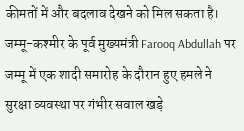कीमतों में और बदलाव देखने को मिल सकता है।
जम्मू-कश्मीर के पूर्व मुख्यमंत्री Farooq Abdullah पर जम्मू में एक शादी समारोह के दौरान हुए हमले ने सुरक्षा व्यवस्था पर गंभीर सवाल खड़े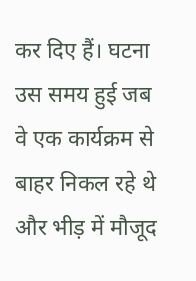कर दिए हैं। घटना उस समय हुई जब वे एक कार्यक्रम से बाहर निकल रहे थे और भीड़ में मौजूद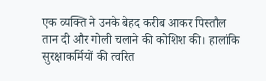एक व्यक्ति ने उनके बेहद करीब आकर पिस्तौल तान दी और गोली चलाने की कोशिश की। हालांकि सुरक्षाकर्मियों की त्वरित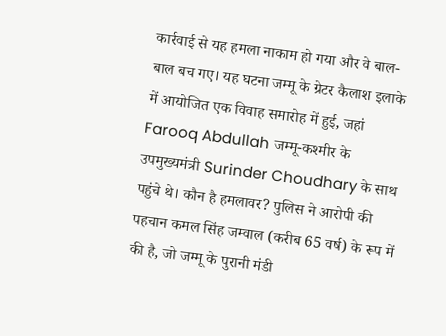कार्रवाई से यह हमला नाकाम हो गया और वे बाल-बाल बच गए। यह घटना जम्मू के ग्रेटर कैलाश इलाके में आयोजित एक विवाह समारोह में हुई, जहां Farooq Abdullah जम्मू-कश्मीर के उपमुख्यमंत्री Surinder Choudhary के साथ पहुंचे थे। कौन है हमलावर? पुलिस ने आरोपी की पहचान कमल सिंह जम्वाल (करीब 65 वर्ष) के रूप में की है, जो जम्मू के पुरानी मंडी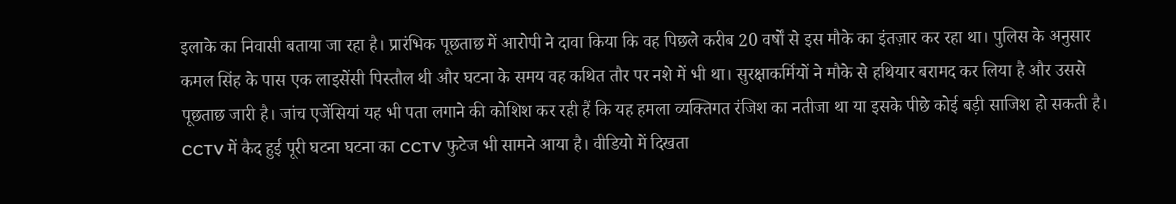इलाके का निवासी बताया जा रहा है। प्रारंभिक पूछताछ में आरोपी ने दावा किया कि वह पिछले करीब 20 वर्षों से इस मौके का इंतज़ार कर रहा था। पुलिस के अनुसार कमल सिंह के पास एक लाइसेंसी पिस्तौल थी और घटना के समय वह कथित तौर पर नशे में भी था। सुरक्षाकर्मियों ने मौके से हथियार बरामद कर लिया है और उससे पूछताछ जारी है। जांच एजेंसियां यह भी पता लगाने की कोशिश कर रही हैं कि यह हमला व्यक्तिगत रंजिश का नतीजा था या इसके पीछे कोई बड़ी साजिश हो सकती है। CCTV में कैद हुई पूरी घटना घटना का CCTV फुटेज भी सामने आया है। वीडियो में दिखता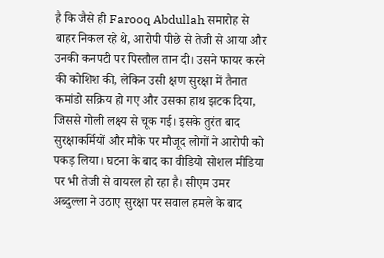है कि जैसे ही Farooq Abdullah समारोह से बाहर निकल रहे थे, आरोपी पीछे से तेजी से आया और उनकी कनपटी पर पिस्तौल तान दी। उसने फायर करने की कोशिश की, लेकिन उसी क्षण सुरक्षा में तैनात कमांडो सक्रिय हो गए और उसका हाथ झटक दिया, जिससे गोली लक्ष्य से चूक गई। इसके तुरंत बाद सुरक्षाकर्मियों और मौके पर मौजूद लोगों ने आरोपी को पकड़ लिया। घटना के बाद का वीडियो सोशल मीडिया पर भी तेजी से वायरल हो रहा है। सीएम उमर अब्दुल्ला ने उठाए सुरक्षा पर सवाल हमले के बाद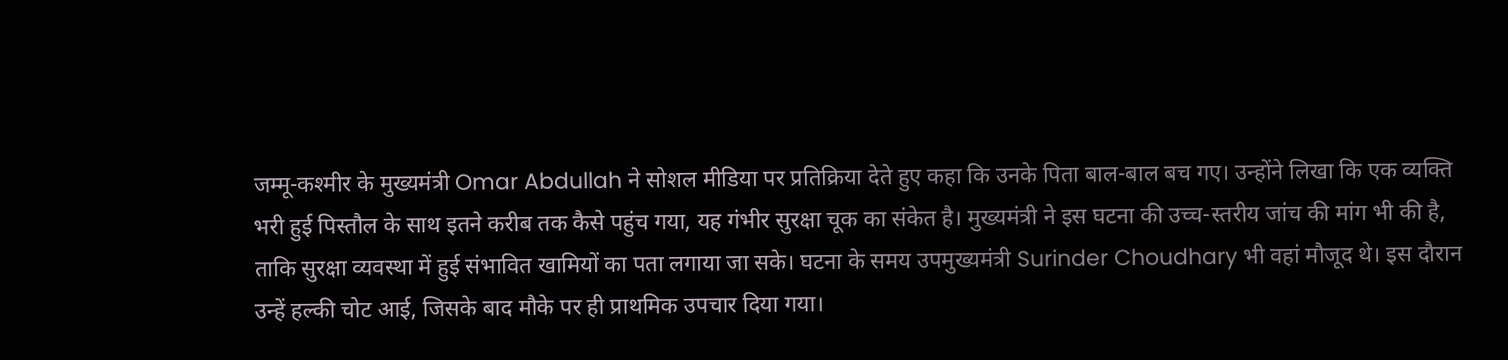जम्मू-कश्मीर के मुख्यमंत्री Omar Abdullah ने सोशल मीडिया पर प्रतिक्रिया देते हुए कहा कि उनके पिता बाल-बाल बच गए। उन्होंने लिखा कि एक व्यक्ति भरी हुई पिस्तौल के साथ इतने करीब तक कैसे पहुंच गया, यह गंभीर सुरक्षा चूक का संकेत है। मुख्यमंत्री ने इस घटना की उच्च-स्तरीय जांच की मांग भी की है, ताकि सुरक्षा व्यवस्था में हुई संभावित खामियों का पता लगाया जा सके। घटना के समय उपमुख्यमंत्री Surinder Choudhary भी वहां मौजूद थे। इस दौरान उन्हें हल्की चोट आई, जिसके बाद मौके पर ही प्राथमिक उपचार दिया गया।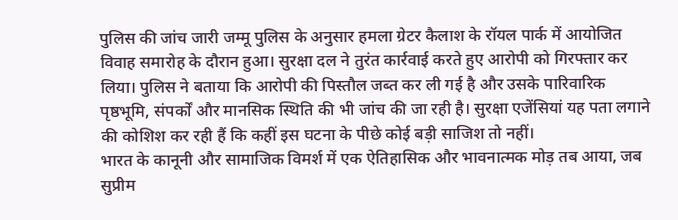पुलिस की जांच जारी जम्मू पुलिस के अनुसार हमला ग्रेटर कैलाश के रॉयल पार्क में आयोजित विवाह समारोह के दौरान हुआ। सुरक्षा दल ने तुरंत कार्रवाई करते हुए आरोपी को गिरफ्तार कर लिया। पुलिस ने बताया कि आरोपी की पिस्तौल जब्त कर ली गई है और उसके पारिवारिक पृष्ठभूमि, संपर्कों और मानसिक स्थिति की भी जांच की जा रही है। सुरक्षा एजेंसियां यह पता लगाने की कोशिश कर रही हैं कि कहीं इस घटना के पीछे कोई बड़ी साजिश तो नहीं।
भारत के कानूनी और सामाजिक विमर्श में एक ऐतिहासिक और भावनात्मक मोड़ तब आया, जब सुप्रीम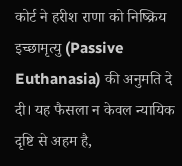कोर्ट ने हरीश राणा को निष्क्रिय इच्छामृत्यु (Passive Euthanasia) की अनुमति दे दी। यह फैसला न केवल न्यायिक दृष्टि से अहम है,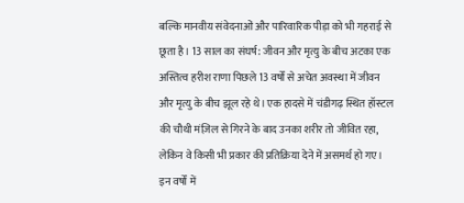बल्कि मानवीय संवेदनाओं और पारिवारिक पीड़ा को भी गहराई से छूता है। 13 साल का संघर्ष: जीवन और मृत्यु के बीच अटका एक अस्तित्व हरीश राणा पिछले 13 वर्षों से अचेत अवस्था में जीवन और मृत्यु के बीच झूल रहे थे। एक हादसे में चंडीगढ़ स्थित हॉस्टल की चौथी मंज़िल से गिरने के बाद उनका शरीर तो जीवित रहा, लेकिन वे किसी भी प्रकार की प्रतिक्रिया देने में असमर्थ हो गए। इन वर्षों में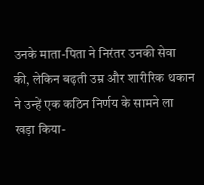उनके माता-पिता ने निरंतर उनकी सेवा की, लेकिन बढ़ती उम्र और शारीरिक थकान ने उन्हें एक कठिन निर्णय के सामने ला खड़ा किया-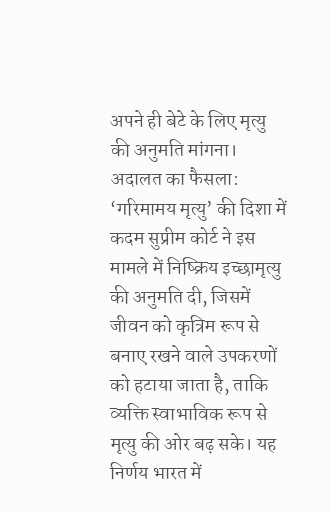अपने ही बेटे के लिए मृत्यु की अनुमति मांगना। अदालत का फैसला: ‘गरिमामय मृत्यु’ की दिशा में कदम सुप्रीम कोर्ट ने इस मामले में निष्क्रिय इच्छामृत्यु की अनुमति दी, जिसमें जीवन को कृत्रिम रूप से बनाए रखने वाले उपकरणों को हटाया जाता है, ताकि व्यक्ति स्वाभाविक रूप से मृत्यु की ओर बढ़ सके। यह निर्णय भारत में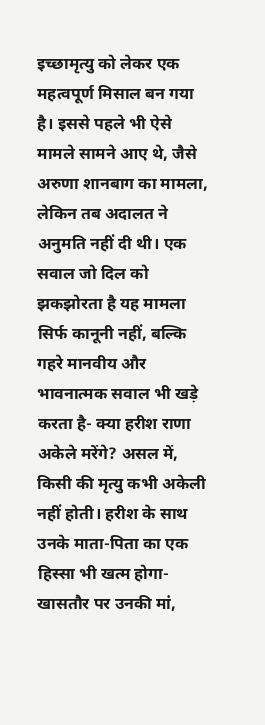इच्छामृत्यु को लेकर एक महत्वपूर्ण मिसाल बन गया है। इससे पहले भी ऐसे मामले सामने आए थे, जैसे अरुणा शानबाग का मामला, लेकिन तब अदालत ने अनुमति नहीं दी थी। एक सवाल जो दिल को झकझोरता है यह मामला सिर्फ कानूनी नहीं, बल्कि गहरे मानवीय और भावनात्मक सवाल भी खड़े करता है- क्या हरीश राणा अकेले मरेंगे? असल में, किसी की मृत्यु कभी अकेली नहीं होती। हरीश के साथ उनके माता-पिता का एक हिस्सा भी खत्म होगा-खासतौर पर उनकी मां,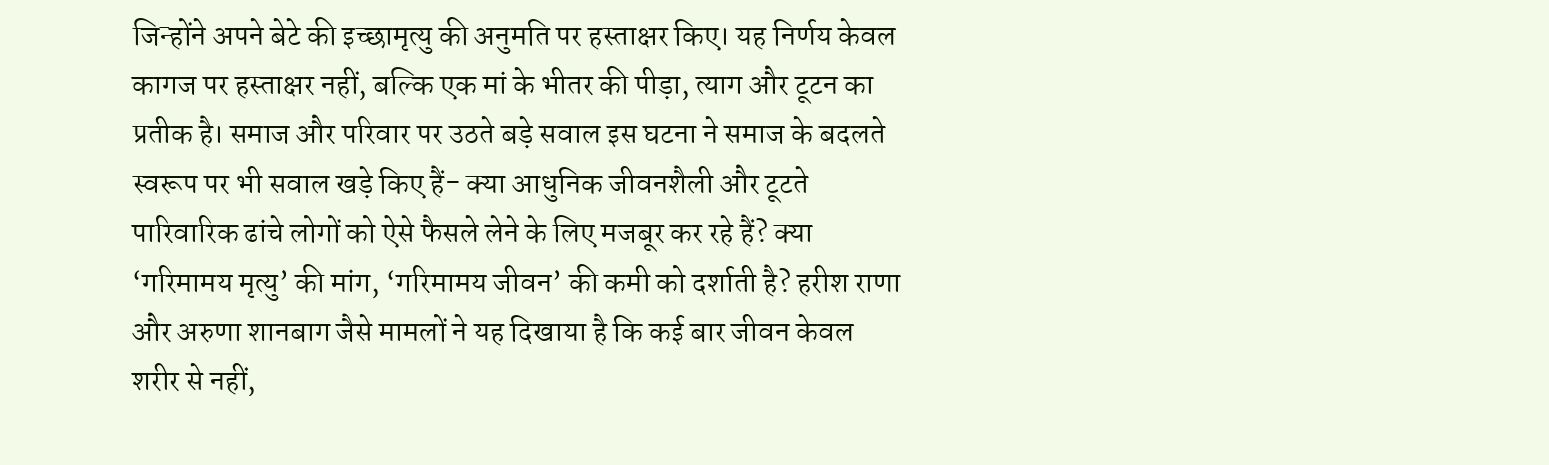जिन्होंने अपने बेटे की इच्छामृत्यु की अनुमति पर हस्ताक्षर किए। यह निर्णय केवल कागज पर हस्ताक्षर नहीं, बल्कि एक मां के भीतर की पीड़ा, त्याग और टूटन का प्रतीक है। समाज और परिवार पर उठते बड़े सवाल इस घटना ने समाज के बदलते स्वरूप पर भी सवाल खड़े किए हैं- क्या आधुनिक जीवनशैली और टूटते पारिवारिक ढांचे लोगों को ऐसे फैसले लेने के लिए मजबूर कर रहे हैं? क्या ‘गरिमामय मृत्यु’ की मांग, ‘गरिमामय जीवन’ की कमी को दर्शाती है? हरीश राणा और अरुणा शानबाग जैसे मामलों ने यह दिखाया है कि कई बार जीवन केवल शरीर से नहीं,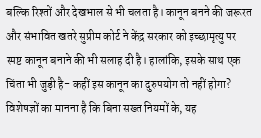बल्कि रिश्तों और देखभाल से भी चलता है। कानून बनने की जरूरत और संभावित खतरे सुप्रीम कोर्ट ने केंद्र सरकार को इच्छामृत्यु पर स्पष्ट कानून बनाने की भी सलाह दी है। हालांकि, इसके साथ एक चिंता भी जुड़ी है- कहीं इस कानून का दुरुपयोग तो नहीं होगा? विशेषज्ञों का मानना है कि बिना सख्त नियमों के, यह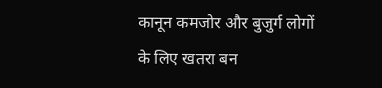कानून कमजोर और बुजुर्ग लोगों के लिए खतरा बन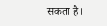सकता है।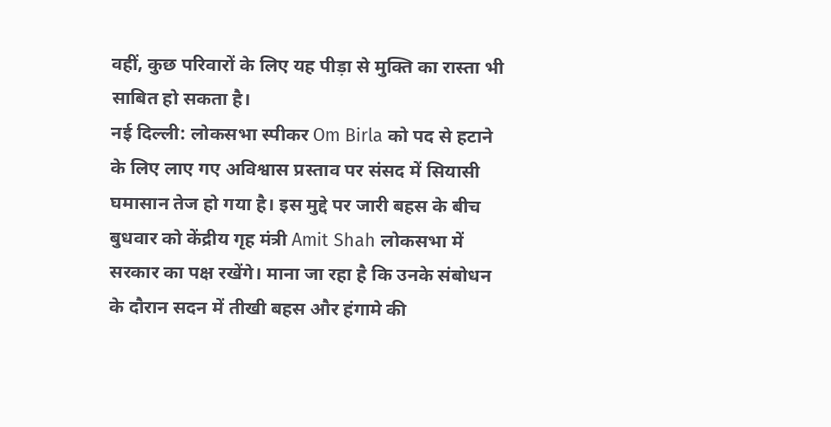वहीं, कुछ परिवारों के लिए यह पीड़ा से मुक्ति का रास्ता भी साबित हो सकता है।
नई दिल्ली: लोकसभा स्पीकर Om Birla को पद से हटाने के लिए लाए गए अविश्वास प्रस्ताव पर संसद में सियासी घमासान तेज हो गया है। इस मुद्दे पर जारी बहस के बीच बुधवार को केंद्रीय गृह मंत्री Amit Shah लोकसभा में सरकार का पक्ष रखेंगे। माना जा रहा है कि उनके संबोधन के दौरान सदन में तीखी बहस और हंगामे की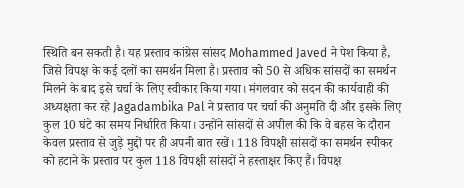स्थिति बन सकती है। यह प्रस्ताव कांग्रेस सांसद Mohammed Javed ने पेश किया है, जिसे विपक्ष के कई दलों का समर्थन मिला है। प्रस्ताव को 50 से अधिक सांसदों का समर्थन मिलने के बाद इसे चर्चा के लिए स्वीकार किया गया। मंगलवार को सदन की कार्यवाही की अध्यक्षता कर रहे Jagadambika Pal ने प्रस्ताव पर चर्चा की अनुमति दी और इसके लिए कुल 10 घंटे का समय निर्धारित किया। उन्होंने सांसदों से अपील की कि वे बहस के दौरान केवल प्रस्ताव से जुड़े मुद्दों पर ही अपनी बात रखें। 118 विपक्षी सांसदों का समर्थन स्पीकर को हटाने के प्रस्ताव पर कुल 118 विपक्षी सांसदों ने हस्ताक्षर किए हैं। विपक्ष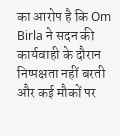का आरोप है कि Om Birla ने सदन की कार्यवाही के दौरान निष्पक्षता नहीं बरती और कई मौकों पर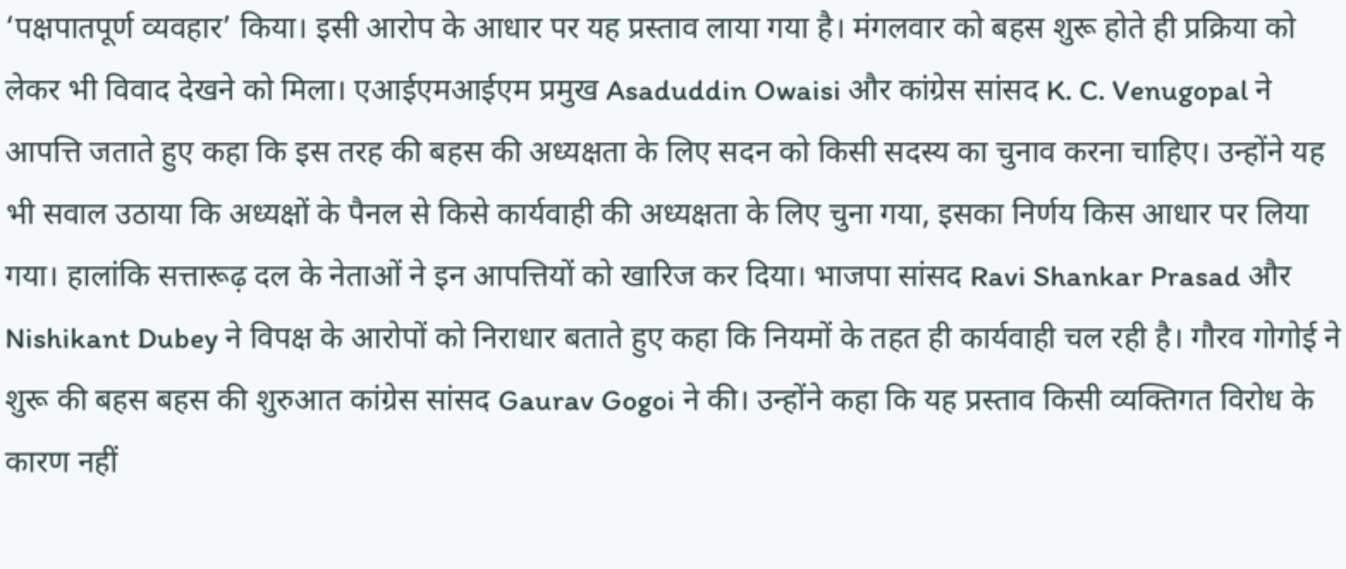‘पक्षपातपूर्ण व्यवहार’ किया। इसी आरोप के आधार पर यह प्रस्ताव लाया गया है। मंगलवार को बहस शुरू होते ही प्रक्रिया को लेकर भी विवाद देखने को मिला। एआईएमआईएम प्रमुख Asaduddin Owaisi और कांग्रेस सांसद K. C. Venugopal ने आपत्ति जताते हुए कहा कि इस तरह की बहस की अध्यक्षता के लिए सदन को किसी सदस्य का चुनाव करना चाहिए। उन्होंने यह भी सवाल उठाया कि अध्यक्षों के पैनल से किसे कार्यवाही की अध्यक्षता के लिए चुना गया, इसका निर्णय किस आधार पर लिया गया। हालांकि सत्तारूढ़ दल के नेताओं ने इन आपत्तियों को खारिज कर दिया। भाजपा सांसद Ravi Shankar Prasad और Nishikant Dubey ने विपक्ष के आरोपों को निराधार बताते हुए कहा कि नियमों के तहत ही कार्यवाही चल रही है। गौरव गोगोई ने शुरू की बहस बहस की शुरुआत कांग्रेस सांसद Gaurav Gogoi ने की। उन्होंने कहा कि यह प्रस्ताव किसी व्यक्तिगत विरोध के कारण नहीं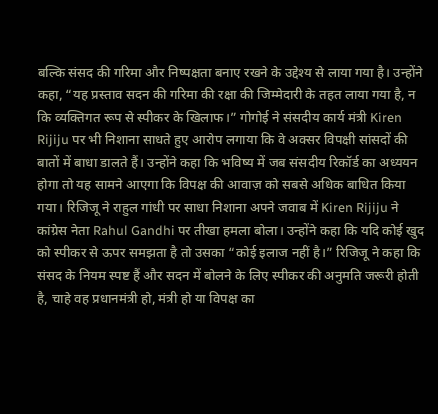बल्कि संसद की गरिमा और निष्पक्षता बनाए रखने के उद्देश्य से लाया गया है। उन्होंने कहा, “यह प्रस्ताव सदन की गरिमा की रक्षा की जिम्मेदारी के तहत लाया गया है, न कि व्यक्तिगत रूप से स्पीकर के खिलाफ।” गोगोई ने संसदीय कार्य मंत्री Kiren Rijiju पर भी निशाना साधते हुए आरोप लगाया कि वे अक्सर विपक्षी सांसदों की बातों में बाधा डालते हैं। उन्होंने कहा कि भविष्य में जब संसदीय रिकॉर्ड का अध्ययन होगा तो यह सामने आएगा कि विपक्ष की आवाज़ को सबसे अधिक बाधित किया गया। रिजिजू ने राहुल गांधी पर साधा निशाना अपने जवाब में Kiren Rijiju ने कांग्रेस नेता Rahul Gandhi पर तीखा हमला बोला। उन्होंने कहा कि यदि कोई खुद को स्पीकर से ऊपर समझता है तो उसका “कोई इलाज नहीं है।” रिजिजू ने कहा कि संसद के नियम स्पष्ट हैं और सदन में बोलने के लिए स्पीकर की अनुमति जरूरी होती है, चाहे वह प्रधानमंत्री हो, मंत्री हो या विपक्ष का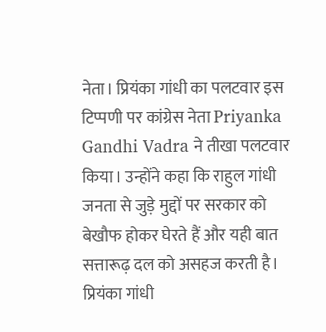नेता। प्रियंका गांधी का पलटवार इस टिप्पणी पर कांग्रेस नेता Priyanka Gandhi Vadra ने तीखा पलटवार किया। उन्होंने कहा कि राहुल गांधी जनता से जुड़े मुद्दों पर सरकार को बेखौफ होकर घेरते हैं और यही बात सत्तारूढ़ दल को असहज करती है। प्रियंका गांधी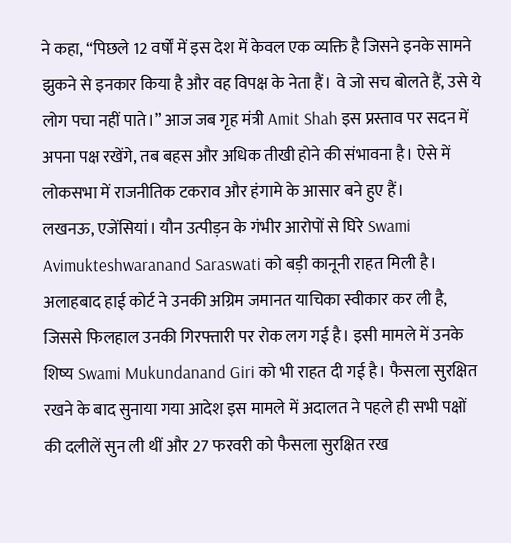ने कहा, “पिछले 12 वर्षों में इस देश में केवल एक व्यक्ति है जिसने इनके सामने झुकने से इनकार किया है और वह विपक्ष के नेता हैं। वे जो सच बोलते हैं, उसे ये लोग पचा नहीं पाते।” आज जब गृह मंत्री Amit Shah इस प्रस्ताव पर सदन में अपना पक्ष रखेंगे, तब बहस और अधिक तीखी होने की संभावना है। ऐसे में लोकसभा में राजनीतिक टकराव और हंगामे के आसार बने हुए हैं।
लखनऊ, एजेंसियां। यौन उत्पीड़न के गंभीर आरोपों से घिरे Swami Avimukteshwaranand Saraswati को बड़ी कानूनी राहत मिली है। अलाहबाद हाई कोर्ट ने उनकी अग्रिम जमानत याचिका स्वीकार कर ली है, जिससे फिलहाल उनकी गिरफ्तारी पर रोक लग गई है। इसी मामले में उनके शिष्य Swami Mukundanand Giri को भी राहत दी गई है। फैसला सुरक्षित रखने के बाद सुनाया गया आदेश इस मामले में अदालत ने पहले ही सभी पक्षों की दलीलें सुन ली थीं और 27 फरवरी को फैसला सुरक्षित रख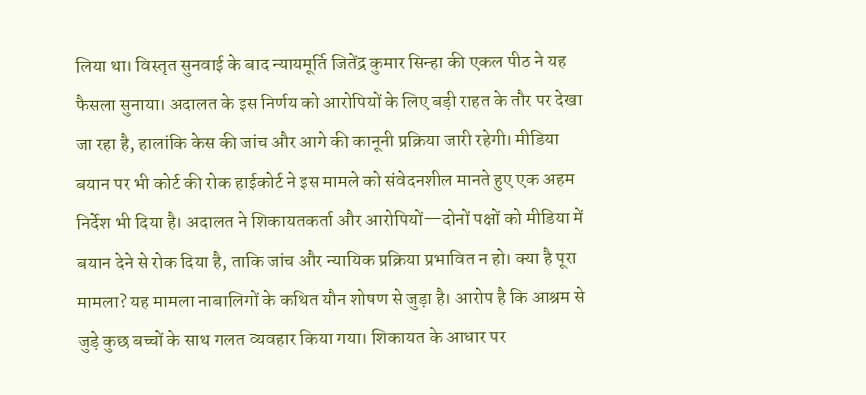लिया था। विस्तृत सुनवाई के बाद न्यायमूर्ति जितेंद्र कुमार सिन्हा की एकल पीठ ने यह फैसला सुनाया। अदालत के इस निर्णय को आरोपियों के लिए बड़ी राहत के तौर पर देखा जा रहा है, हालांकि केस की जांच और आगे की कानूनी प्रक्रिया जारी रहेगी। मीडिया बयान पर भी कोर्ट की रोक हाईकोर्ट ने इस मामले को संवेदनशील मानते हुए एक अहम निर्देश भी दिया है। अदालत ने शिकायतकर्ता और आरोपियों—दोनों पक्षों को मीडिया में बयान देने से रोक दिया है, ताकि जांच और न्यायिक प्रक्रिया प्रभावित न हो। क्या है पूरा मामला? यह मामला नाबालिगों के कथित यौन शोषण से जुड़ा है। आरोप है कि आश्रम से जुड़े कुछ बच्चों के साथ गलत व्यवहार किया गया। शिकायत के आधार पर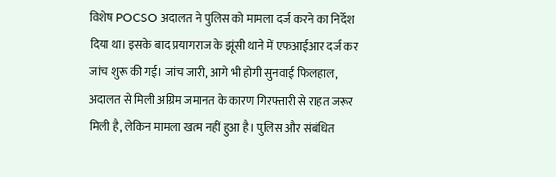विशेष POCSO अदालत ने पुलिस को मामला दर्ज करने का निर्देश दिया था। इसके बाद प्रयागराज के झूंसी थाने में एफआईआर दर्ज कर जांच शुरू की गई। जांच जारी, आगे भी होगी सुनवाई फिलहाल, अदालत से मिली अग्रिम जमानत के कारण गिरफ्तारी से राहत जरूर मिली है, लेकिन मामला खत्म नहीं हुआ है। पुलिस और संबंधित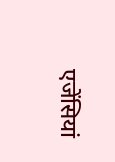एजेंसियां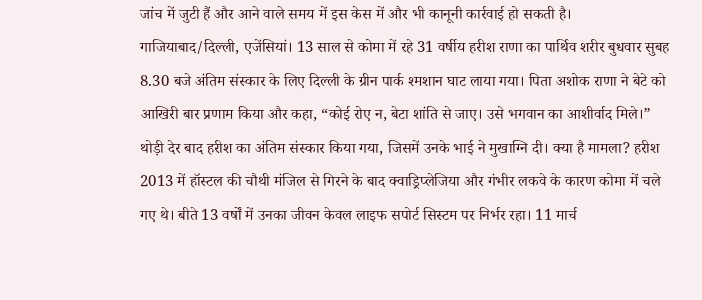जांच में जुटी हैं और आने वाले समय में इस केस में और भी कानूनी कार्रवाई हो सकती है।
गाजियाबाद/दिल्ली, एजेंसियां। 13 साल से कोमा में रहे 31 वर्षीय हरीश राणा का पार्थिव शरीर बुधवार सुबह 8.30 बजे अंतिम संस्कार के लिए दिल्ली के ग्रीन पार्क श्मशान घाट लाया गया। पिता अशोक राणा ने बेटे को आखिरी बार प्रणाम किया और कहा, “कोई रोए न, बेटा शांति से जाए। उसे भगवान का आशीर्वाद मिले।” थोड़ी देर बाद हरीश का अंतिम संस्कार किया गया, जिसमें उनके भाई ने मुखाग्नि दी। क्या है मामला? हरीश 2013 में हॉस्टल की चौथी मंजिल से गिरने के बाद क्वाड्रिप्लेजिया और गंभीर लकवे के कारण कोमा में चले गए थे। बीते 13 वर्षों में उनका जीवन केवल लाइफ सपोर्ट सिस्टम पर निर्भर रहा। 11 मार्च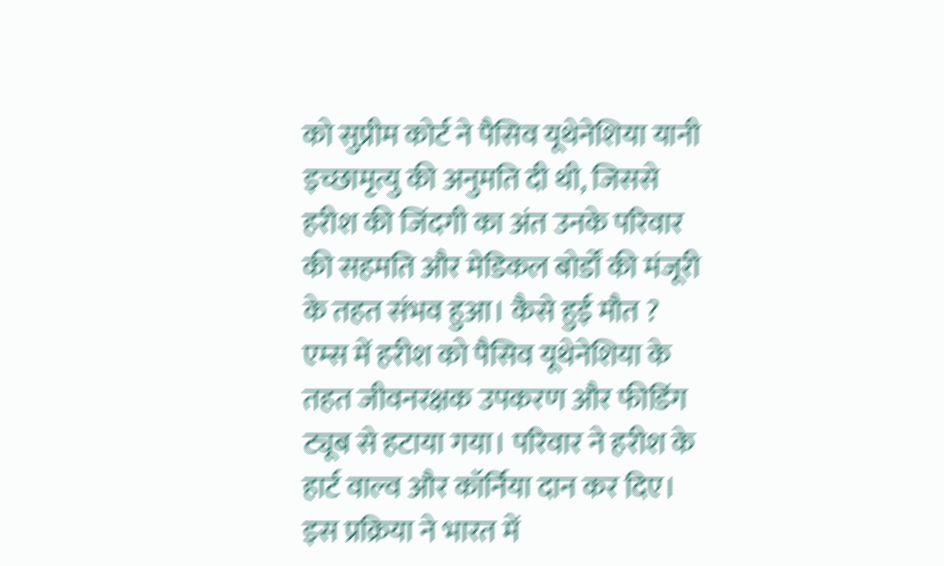को सुप्रीम कोर्ट ने पैसिव यूथेनेशिया यानी इच्छामृत्यु की अनुमति दी थी, जिससे हरीश की जिंदगी का अंत उनके परिवार की सहमति और मेडिकल बोर्डों की मंजूरी के तहत संभव हुआ। कैसे हुई मौत ? एम्स में हरीश को पैसिव यूथेनेशिया के तहत जीवनरक्षक उपकरण और फीडिंग ट्यूब से हटाया गया। परिवार ने हरीश के हार्ट वाल्व और कॉर्निया दान कर दिए। इस प्रक्रिया ने भारत में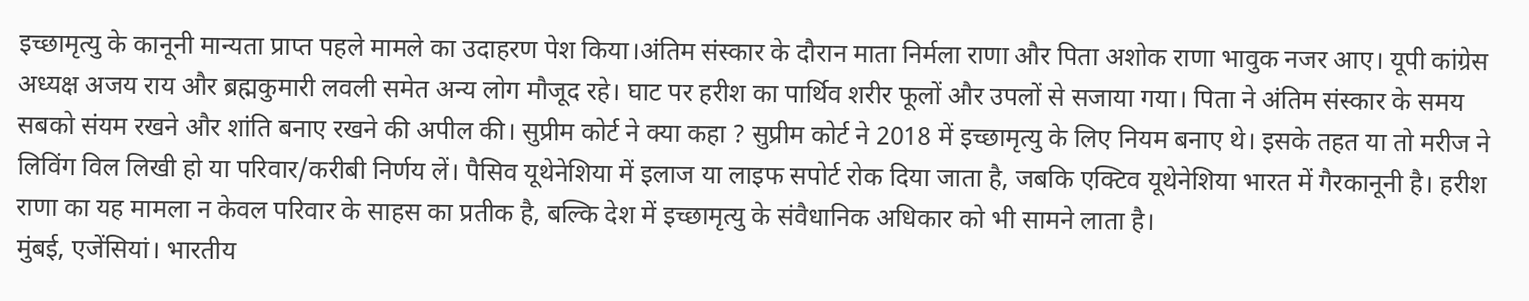इच्छामृत्यु के कानूनी मान्यता प्राप्त पहले मामले का उदाहरण पेश किया।अंतिम संस्कार के दौरान माता निर्मला राणा और पिता अशोक राणा भावुक नजर आए। यूपी कांग्रेस अध्यक्ष अजय राय और ब्रह्मकुमारी लवली समेत अन्य लोग मौजूद रहे। घाट पर हरीश का पार्थिव शरीर फूलों और उपलों से सजाया गया। पिता ने अंतिम संस्कार के समय सबको संयम रखने और शांति बनाए रखने की अपील की। सुप्रीम कोर्ट ने क्या कहा ? सुप्रीम कोर्ट ने 2018 में इच्छामृत्यु के लिए नियम बनाए थे। इसके तहत या तो मरीज ने लिविंग विल लिखी हो या परिवार/करीबी निर्णय लें। पैसिव यूथेनेशिया में इलाज या लाइफ सपोर्ट रोक दिया जाता है, जबकि एक्टिव यूथेनेशिया भारत में गैरकानूनी है। हरीश राणा का यह मामला न केवल परिवार के साहस का प्रतीक है, बल्कि देश में इच्छामृत्यु के संवैधानिक अधिकार को भी सामने लाता है।
मुंबई, एजेंसियां। भारतीय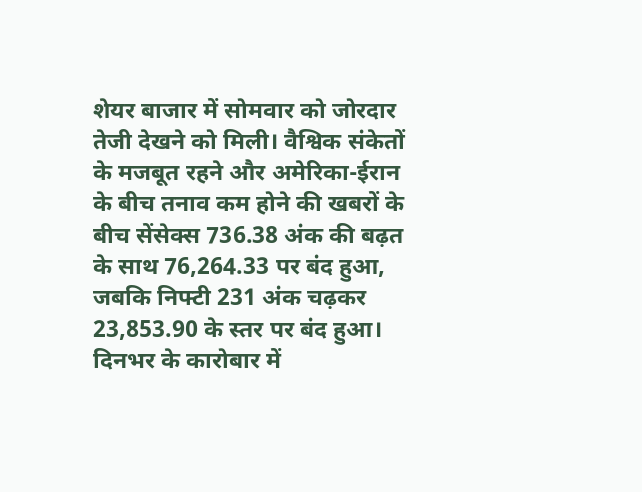शेयर बाजार में सोमवार को जोरदार तेजी देखने को मिली। वैश्विक संकेतों के मजबूत रहने और अमेरिका-ईरान के बीच तनाव कम होने की खबरों के बीच सेंसेक्स 736.38 अंक की बढ़त के साथ 76,264.33 पर बंद हुआ, जबकि निफ्टी 231 अंक चढ़कर 23,853.90 के स्तर पर बंद हुआ। दिनभर के कारोबार में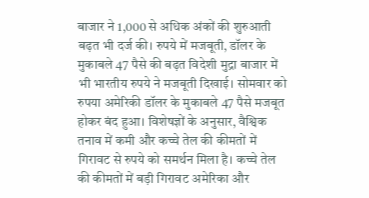बाजार ने 1,000 से अधिक अंकों की शुरुआती बढ़त भी दर्ज की। रुपये में मजबूती, डॉलर के मुकाबले 47 पैसे की बढ़त विदेशी मुद्रा बाजार में भी भारतीय रुपये ने मजबूती दिखाई। सोमवार को रुपया अमेरिकी डॉलर के मुकाबले 47 पैसे मजबूत होकर बंद हुआ। विशेषज्ञों के अनुसार, वैश्विक तनाव में कमी और कच्चे तेल की कीमतों में गिरावट से रुपये को समर्थन मिला है। कच्चे तेल की कीमतों में बड़ी गिरावट अमेरिका और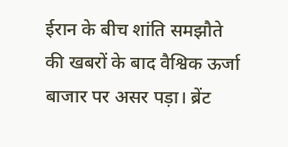ईरान के बीच शांति समझौते की खबरों के बाद वैश्विक ऊर्जा बाजार पर असर पड़ा। ब्रेंट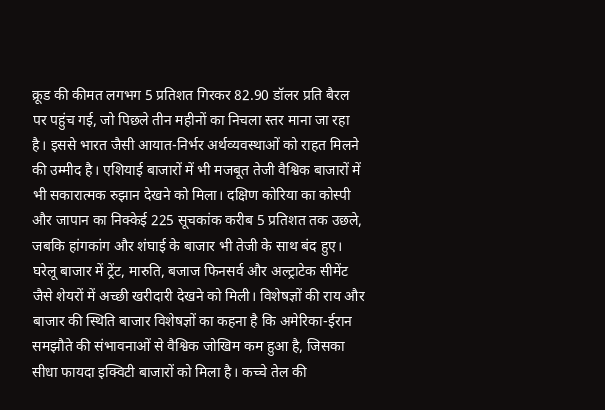क्रूड की कीमत लगभग 5 प्रतिशत गिरकर 82.90 डॉलर प्रति बैरल पर पहुंच गई, जो पिछले तीन महीनों का निचला स्तर माना जा रहा है। इससे भारत जैसी आयात-निर्भर अर्थव्यवस्थाओं को राहत मिलने की उम्मीद है। एशियाई बाजारों में भी मजबूत तेजी वैश्विक बाजारों में भी सकारात्मक रुझान देखने को मिला। दक्षिण कोरिया का कोस्पी और जापान का निक्केई 225 सूचकांक करीब 5 प्रतिशत तक उछले, जबकि हांगकांग और शंघाई के बाजार भी तेजी के साथ बंद हुए। घरेलू बाजार में ट्रेंट, मारुति, बजाज फिनसर्व और अल्ट्राटेक सीमेंट जैसे शेयरों में अच्छी खरीदारी देखने को मिली। विशेषज्ञों की राय और बाजार की स्थिति बाजार विशेषज्ञों का कहना है कि अमेरिका-ईरान समझौते की संभावनाओं से वैश्विक जोखिम कम हुआ है, जिसका सीधा फायदा इक्विटी बाजारों को मिला है। कच्चे तेल की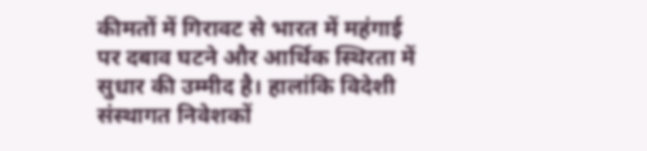कीमतों में गिरावट से भारत में महंगाई पर दबाव घटने और आर्थिक स्थिरता में सुधार की उम्मीद है। हालांकि विदेशी संस्थागत निवेशकों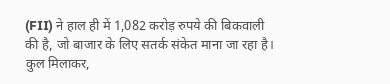(FII) ने हाल ही में 1,082 करोड़ रुपये की बिकवाली की है, जो बाजार के लिए सतर्क संकेत माना जा रहा है। कुल मिलाकर,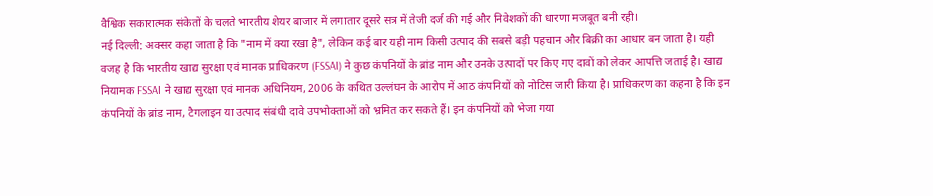वैश्विक सकारात्मक संकेतों के चलते भारतीय शेयर बाजार में लगातार दूसरे सत्र में तेजी दर्ज की गई और निवेशकों की धारणा मजबूत बनी रही।
नई दिल्ली: अक्सर कहा जाता है कि "नाम में क्या रखा है", लेकिन कई बार यही नाम किसी उत्पाद की सबसे बड़ी पहचान और बिक्री का आधार बन जाता है। यही वजह है कि भारतीय खाद्य सुरक्षा एवं मानक प्राधिकरण (FSSAI) ने कुछ कंपनियों के ब्रांड नाम और उनके उत्पादों पर किए गए दावों को लेकर आपत्ति जताई है। खाद्य नियामक FSSAI ने खाद्य सुरक्षा एवं मानक अधिनियम, 2006 के कथित उल्लंघन के आरोप में आठ कंपनियों को नोटिस जारी किया है। प्राधिकरण का कहना है कि इन कंपनियों के ब्रांड नाम, टैगलाइन या उत्पाद संबंधी दावे उपभोक्ताओं को भ्रमित कर सकते हैं। इन कंपनियों को भेजा गया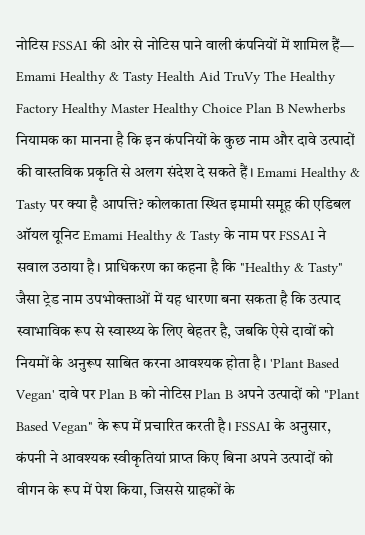नोटिस FSSAI की ओर से नोटिस पाने वाली कंपनियों में शामिल हैं— Emami Healthy & Tasty Health Aid TruVy The Healthy Factory Healthy Master Healthy Choice Plan B Newherbs नियामक का मानना है कि इन कंपनियों के कुछ नाम और दावे उत्पादों की वास्तविक प्रकृति से अलग संदेश दे सकते हैं। Emami Healthy & Tasty पर क्या है आपत्ति? कोलकाता स्थित इमामी समूह की एडिबल ऑयल यूनिट Emami Healthy & Tasty के नाम पर FSSAI ने सवाल उठाया है। प्राधिकरण का कहना है कि "Healthy & Tasty" जैसा ट्रेड नाम उपभोक्ताओं में यह धारणा बना सकता है कि उत्पाद स्वाभाविक रूप से स्वास्थ्य के लिए बेहतर है, जबकि ऐसे दावों को नियमों के अनुरूप साबित करना आवश्यक होता है। 'Plant Based Vegan' दावे पर Plan B को नोटिस Plan B अपने उत्पादों को "Plant Based Vegan" के रूप में प्रचारित करती है। FSSAI के अनुसार, कंपनी ने आवश्यक स्वीकृतियां प्राप्त किए बिना अपने उत्पादों को वीगन के रूप में पेश किया, जिससे ग्राहकों के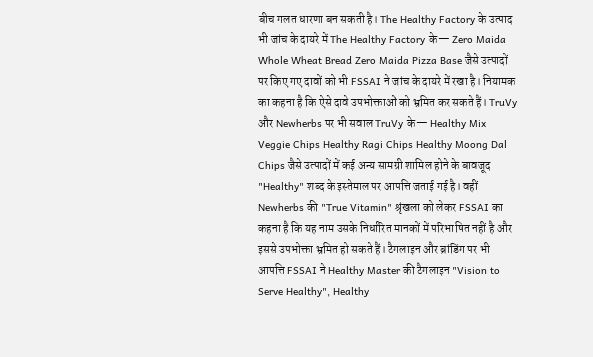बीच गलत धारणा बन सकती है। The Healthy Factory के उत्पाद भी जांच के दायरे में The Healthy Factory के— Zero Maida Whole Wheat Bread Zero Maida Pizza Base जैसे उत्पादों पर किए गए दावों को भी FSSAI ने जांच के दायरे में रखा है। नियामक का कहना है कि ऐसे दावे उपभोक्ताओं को भ्रमित कर सकते हैं। TruVy और Newherbs पर भी सवाल TruVy के— Healthy Mix Veggie Chips Healthy Ragi Chips Healthy Moong Dal Chips जैसे उत्पादों में कई अन्य सामग्री शामिल होने के बावजूद "Healthy" शब्द के इस्तेमाल पर आपत्ति जताई गई है। वहीं Newherbs की "True Vitamin" श्रृंखला को लेकर FSSAI का कहना है कि यह नाम उसके निर्धारित मानकों में परिभाषित नहीं है और इससे उपभोक्ता भ्रमित हो सकते हैं। टैगलाइन और ब्रांडिंग पर भी आपत्ति FSSAI ने Healthy Master की टैगलाइन "Vision to Serve Healthy", Healthy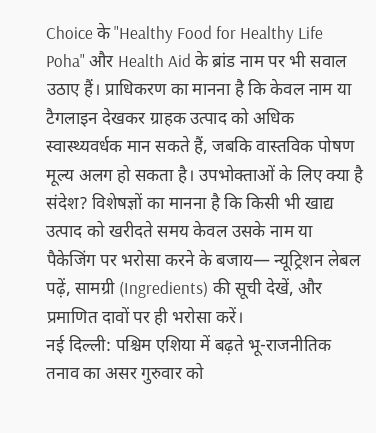Choice के "Healthy Food for Healthy Life Poha" और Health Aid के ब्रांड नाम पर भी सवाल उठाए हैं। प्राधिकरण का मानना है कि केवल नाम या टैगलाइन देखकर ग्राहक उत्पाद को अधिक स्वास्थ्यवर्धक मान सकते हैं, जबकि वास्तविक पोषण मूल्य अलग हो सकता है। उपभोक्ताओं के लिए क्या है संदेश? विशेषज्ञों का मानना है कि किसी भी खाद्य उत्पाद को खरीदते समय केवल उसके नाम या पैकेजिंग पर भरोसा करने के बजाय— न्यूट्रिशन लेबल पढ़ें, सामग्री (Ingredients) की सूची देखें, और प्रमाणित दावों पर ही भरोसा करें।
नई दिल्ली: पश्चिम एशिया में बढ़ते भू-राजनीतिक तनाव का असर गुरुवार को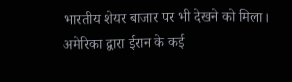भारतीय शेयर बाजार पर भी देखने को मिला। अमेरिका द्वारा ईरान के कई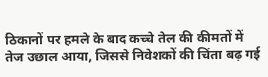ठिकानों पर हमले के बाद कच्चे तेल की कीमतों में तेज उछाल आया, जिससे निवेशकों की चिंता बढ़ गई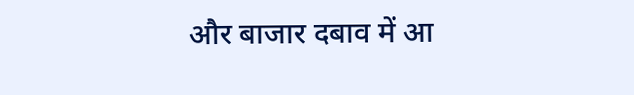और बाजार दबाव में आ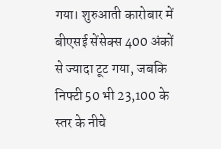गया। शुरुआती कारोबार में बीएसई सेंसेक्स 400 अंकों से ज्यादा टूट गया, जबकि निफ्टी 50 भी 23,100 के स्तर के नीचे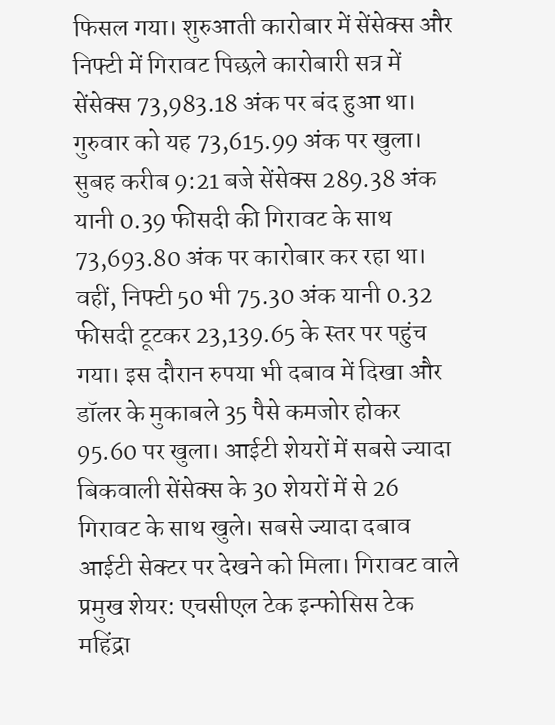फिसल गया। शुरुआती कारोबार में सेंसेक्स और निफ्टी में गिरावट पिछले कारोबारी सत्र में सेंसेक्स 73,983.18 अंक पर बंद हुआ था। गुरुवार को यह 73,615.99 अंक पर खुला। सुबह करीब 9:21 बजे सेंसेक्स 289.38 अंक यानी 0.39 फीसदी की गिरावट के साथ 73,693.80 अंक पर कारोबार कर रहा था। वहीं, निफ्टी 50 भी 75.30 अंक यानी 0.32 फीसदी टूटकर 23,139.65 के स्तर पर पहुंच गया। इस दौरान रुपया भी दबाव में दिखा और डॉलर के मुकाबले 35 पैसे कमजोर होकर 95.60 पर खुला। आईटी शेयरों में सबसे ज्यादा बिकवाली सेंसेक्स के 30 शेयरों में से 26 गिरावट के साथ खुले। सबसे ज्यादा दबाव आईटी सेक्टर पर देखने को मिला। गिरावट वाले प्रमुख शेयर: एचसीएल टेक इन्फोसिस टेक महिंद्रा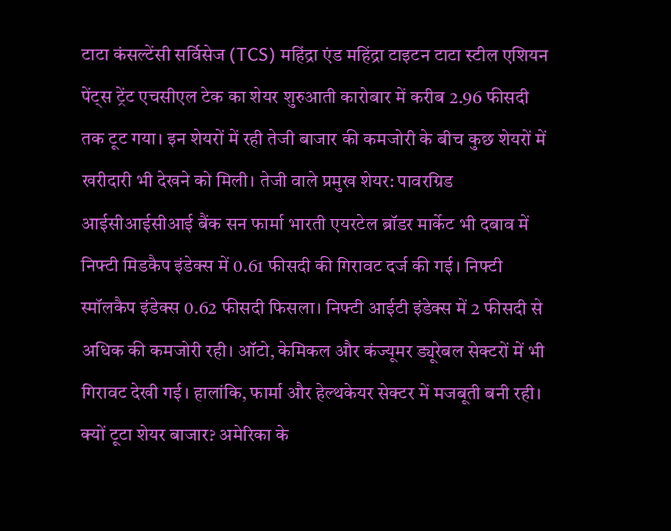टाटा कंसल्टेंसी सर्विसेज (TCS) महिंद्रा एंड महिंद्रा टाइटन टाटा स्टील एशियन पेंट्स ट्रेंट एचसीएल टेक का शेयर शुरुआती कारोबार में करीब 2.96 फीसदी तक टूट गया। इन शेयरों में रही तेजी बाजार की कमजोरी के बीच कुछ शेयरों में खरीदारी भी देखने को मिली। तेजी वाले प्रमुख शेयर: पावरग्रिड आईसीआईसीआई बैंक सन फार्मा भारती एयरटेल ब्रॉडर मार्केट भी दबाव में निफ्टी मिडकैप इंडेक्स में 0.61 फीसदी की गिरावट दर्ज की गई। निफ्टी स्मॉलकैप इंडेक्स 0.62 फीसदी फिसला। निफ्टी आईटी इंडेक्स में 2 फीसदी से अधिक की कमजोरी रही। ऑटो, केमिकल और कंज्यूमर ड्यूरेबल सेक्टरों में भी गिरावट देखी गई। हालांकि, फार्मा और हेल्थकेयर सेक्टर में मजबूती बनी रही। क्यों टूटा शेयर बाजार? अमेरिका के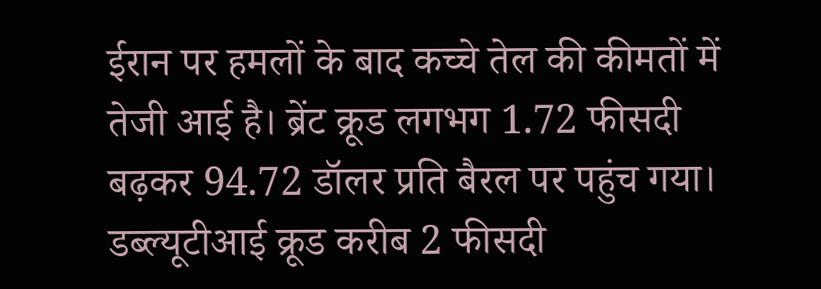ईरान पर हमलों के बाद कच्चे तेल की कीमतों में तेजी आई है। ब्रेंट क्रूड लगभग 1.72 फीसदी बढ़कर 94.72 डॉलर प्रति बैरल पर पहुंच गया। डब्ल्यूटीआई क्रूड करीब 2 फीसदी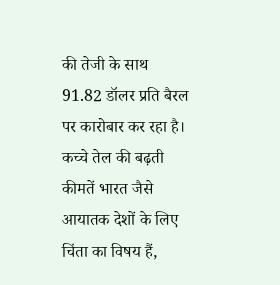की तेजी के साथ 91.82 डॉलर प्रति बैरल पर कारोबार कर रहा है। कच्चे तेल की बढ़ती कीमतें भारत जैसे आयातक देशों के लिए चिंता का विषय हैं,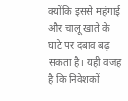क्योंकि इससे महंगाई और चालू खाते के घाटे पर दबाव बढ़ सकता है। यही वजह है कि निवेशकों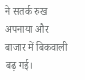ने सतर्क रुख अपनाया और बाजार में बिकवाली बढ़ गई।